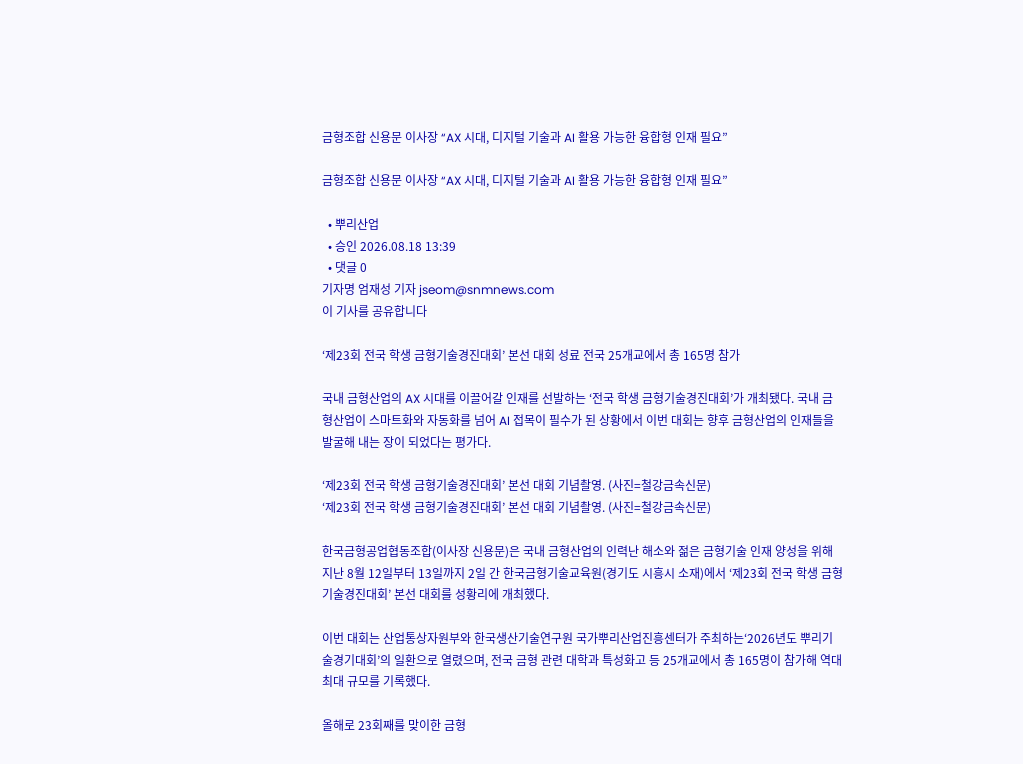금형조합 신용문 이사장 “AX 시대, 디지털 기술과 AI 활용 가능한 융합형 인재 필요”

금형조합 신용문 이사장 “AX 시대, 디지털 기술과 AI 활용 가능한 융합형 인재 필요”

  • 뿌리산업
  • 승인 2026.08.18 13:39
  • 댓글 0
기자명 엄재성 기자 jseom@snmnews.com
이 기사를 공유합니다

‘제23회 전국 학생 금형기술경진대회’ 본선 대회 성료 전국 25개교에서 총 165명 참가

국내 금형산업의 AX 시대를 이끌어갈 인재를 선발하는 ‘전국 학생 금형기술경진대회’가 개최됐다. 국내 금형산업이 스마트화와 자동화를 넘어 AI 접목이 필수가 된 상황에서 이번 대회는 향후 금형산업의 인재들을 발굴해 내는 장이 되었다는 평가다.

‘제23회 전국 학생 금형기술경진대회’ 본선 대회 기념촬영. (사진=철강금속신문)
‘제23회 전국 학생 금형기술경진대회’ 본선 대회 기념촬영. (사진=철강금속신문)

한국금형공업협동조합(이사장 신용문)은 국내 금형산업의 인력난 해소와 젊은 금형기술 인재 양성을 위해 지난 8월 12일부터 13일까지 2일 간 한국금형기술교육원(경기도 시흥시 소재)에서 ‘제23회 전국 학생 금형기술경진대회’ 본선 대회를 성황리에 개최했다.

이번 대회는 산업통상자원부와 한국생산기술연구원 국가뿌리산업진흥센터가 주최하는‘2026년도 뿌리기술경기대회’의 일환으로 열렸으며, 전국 금형 관련 대학과 특성화고 등 25개교에서 총 165명이 참가해 역대 최대 규모를 기록했다.

올해로 23회째를 맞이한 금형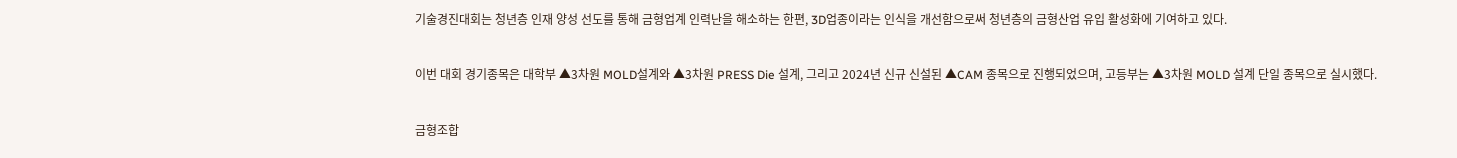기술경진대회는 청년층 인재 양성 선도를 통해 금형업계 인력난을 해소하는 한편, 3D업종이라는 인식을 개선함으로써 청년층의 금형산업 유입 활성화에 기여하고 있다.

이번 대회 경기종목은 대학부 ▲3차원 MOLD설계와 ▲3차원 PRESS Die 설계, 그리고 2024년 신규 신설된 ▲CAM 종목으로 진행되었으며, 고등부는 ▲3차원 MOLD 설계 단일 종목으로 실시했다.

금형조합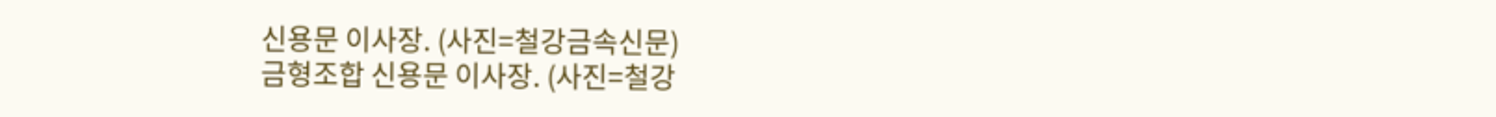신용문 이사장. (사진=철강금속신문)
금형조합 신용문 이사장. (사진=철강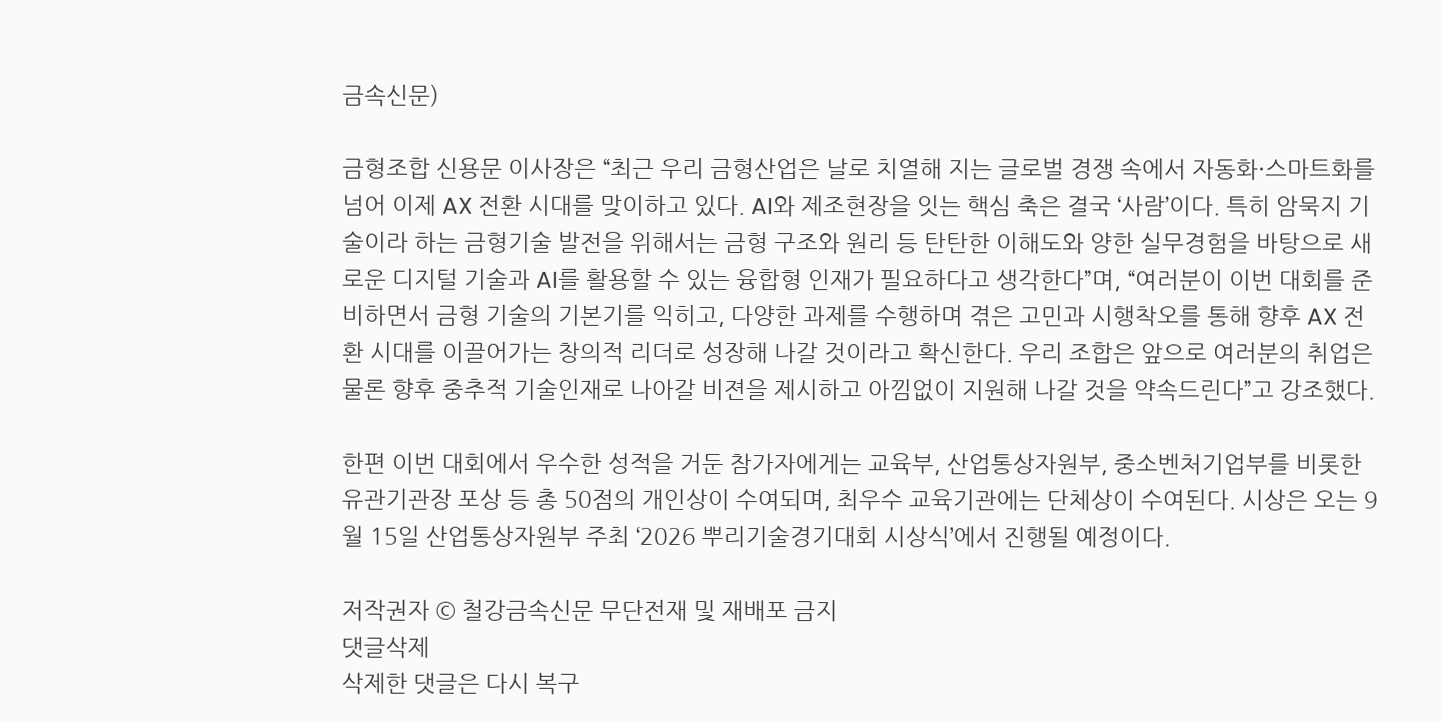금속신문)

금형조합 신용문 이사장은 “최근 우리 금형산업은 날로 치열해 지는 글로벌 경쟁 속에서 자동화·스마트화를 넘어 이제 AX 전환 시대를 맞이하고 있다. AI와 제조현장을 잇는 핵심 축은 결국 ‘사람’이다. 특히 암묵지 기술이라 하는 금형기술 발전을 위해서는 금형 구조와 원리 등 탄탄한 이해도와 양한 실무경험을 바탕으로 새로운 디지털 기술과 AI를 활용할 수 있는 융합형 인재가 필요하다고 생각한다”며, “여러분이 이번 대회를 준비하면서 금형 기술의 기본기를 익히고, 다양한 과제를 수행하며 겪은 고민과 시행착오를 통해 향후 AX 전환 시대를 이끌어가는 창의적 리더로 성장해 나갈 것이라고 확신한다. 우리 조합은 앞으로 여러분의 취업은 물론 향후 중추적 기술인재로 나아갈 비젼을 제시하고 아낌없이 지원해 나갈 것을 약속드린다”고 강조했다.

한편 이번 대회에서 우수한 성적을 거둔 참가자에게는 교육부, 산업통상자원부, 중소벤처기업부를 비롯한 유관기관장 포상 등 총 50점의 개인상이 수여되며, 최우수 교육기관에는 단체상이 수여된다. 시상은 오는 9월 15일 산업통상자원부 주최 ‘2026 뿌리기술경기대회 시상식’에서 진행될 예정이다.

저작권자 © 철강금속신문 무단전재 및 재배포 금지
댓글삭제
삭제한 댓글은 다시 복구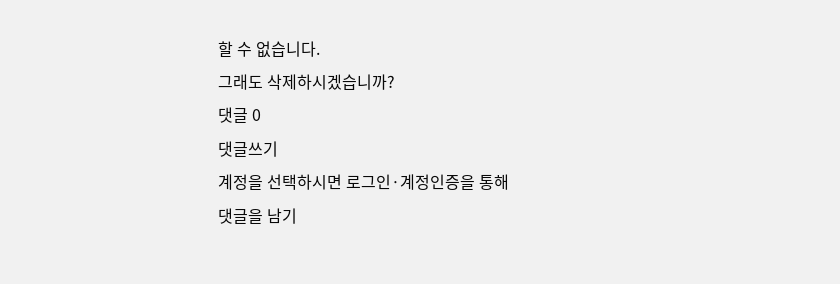할 수 없습니다.
그래도 삭제하시겠습니까?
댓글 0
댓글쓰기
계정을 선택하시면 로그인·계정인증을 통해
댓글을 남기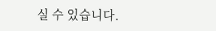실 수 있습니다.